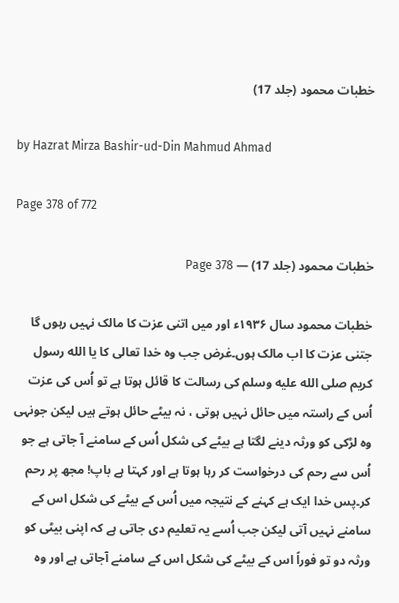خطبات محمود (جلد 17)

by Hazrat Mirza Bashir-ud-Din Mahmud Ahmad

Page 378 of 772

خطبات محمود (جلد 17) — Page 378

خطبات محمود سال ۱۹۳۶ء اور میں اتنی عزت کا مالک نہیں رہوں گا جتنی عزت کا اب مالک ہوں۔غرض جب وہ خدا تعالی کا یا الله رسول کریم صلى الله عليه وسلم کی رسالت کا قائل ہوتا ہے تو اُس کی عزت اُس کے راستہ میں حائل نہیں ہوتی ، نہ بیٹے حائل ہوتے ہیں لیکن جونہی وہ لڑکی کو ورثہ دینے لگتا ہے بیٹے کی شکل اُس کے سامنے آ جاتی ہے جو اُس سے رحم کی درخواست کر رہا ہوتا ہے اور کہتا ہے باپ! مجھ پر رحم کر۔پس خدا ایک ہے کہنے کے نتیجہ میں اُس کے بیٹے کی شکل اس کے سامنے نہیں آتی لیکن جب اُسے یہ تعلیم دی جاتی ہے کہ اپنی بیٹی کو ورثہ دو تو فوراً اس کے بیٹے کی شکل اس کے سامنے آجاتی ہے اور وہ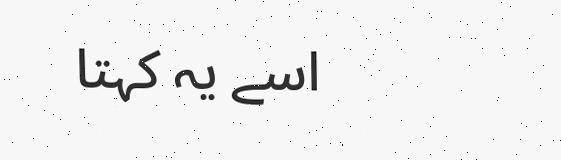اسے یہ کہتا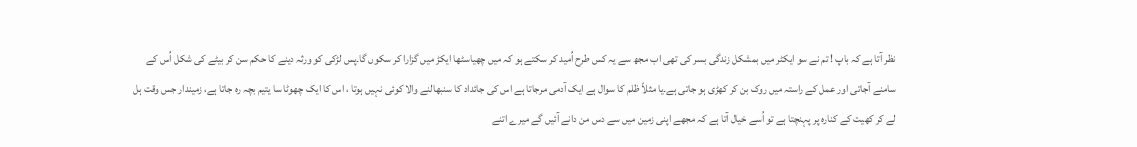نظر آتا ہے کہ باپ ! تم نے سو ایکٹر میں بمشکل زندگی بسر کی تھی اب مجھ سے یہ کس طرح اُمید کر سکتے ہو کہ میں چھیاسٹھا ایکڑ میں گزارا کر سکوں گا۔پس لڑکی کو ورثہ دینے کا حکم سن کر بیٹے کی شکل اُس کے سامنے آجاتی اور عمل کے راستہ میں روک بن کر کھڑی ہو جاتی ہے۔یا مثلاً ظلم کا سوال ہے ایک آدمی مرجاتا ہے اس کی جائداد کا سنبھالنے والا کوئی نہیں ہوتا ، اس کا ایک چھوٹا سا یتیم بچہ رہ جاتا ہے، زمیندار جس وقت ہل لے کر کھیت کے کنارہ پر پہنچتا ہے تو اُسے خیال آتا ہے کہ مجھے اپنی زمین میں سے دس من دانے آئیں گے میرے اتنے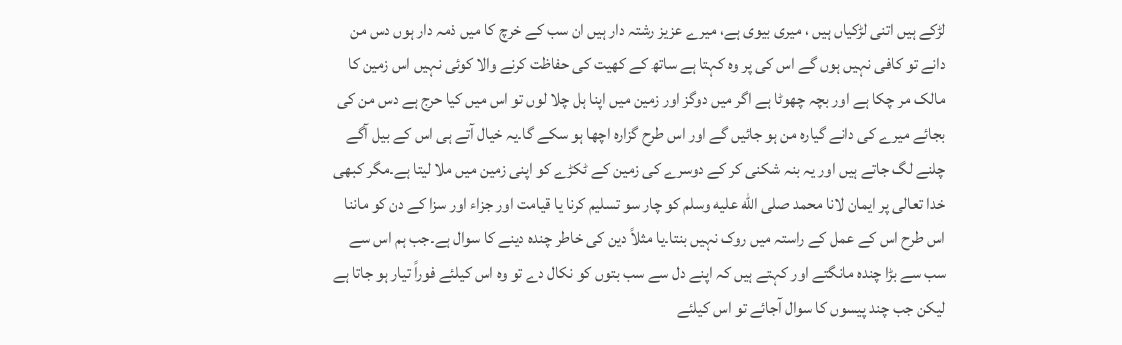لڑکے ہیں اتنی لڑکیاں ہیں ، میری بیوی ہے، میرے عزیز رشتہ دار ہیں ان سب کے خرچ کا میں ذمہ دار ہوں دس من دانے تو کافی نہیں ہوں گے اس کی پر وہ کہتا ہے ساتھ کے کھیت کی حفاظت کرنے والا کوئی نہیں اس زمین کا مالک مر چکا ہے اور بچہ چھوٹا ہے اگر میں دوگز اور زمین میں اپنا ہل چلا لوں تو اس میں کیا حرج ہے دس من کی بجائے میرے کی دانے گیارہ من ہو جائیں گے اور اس طرح گزارہ اچھا ہو سکے گا۔یہ خیال آتے ہی اس کے بیل آگے چلنے لگ جاتے ہیں اور یہ بنہ شکنی کر کے دوسرے کی زمین کے ٹکڑے کو اپنی زمین میں ملا لیتا ہے۔مگر کبھی خدا تعالی پر ایمان لانا محمد صلى الله عليه وسلم کو چار سو تسلیم کرنا یا قیامت اور جزاء اور سزا کے دن کو ماننا اس طرح اس کے عمل کے راستہ میں روک نہیں بنتا۔یا مثلاً دین کی خاطر چندہ دینے کا سوال ہے۔جب ہم اس سے سب سے بڑا چندہ مانگتے اور کہتے ہیں کہ اپنے دل سے سب بتوں کو نکال دے تو وہ اس کیلئے فوراً تیار ہو جاتا ہے لیکن جب چند پیسوں کا سوال آجائے تو اس کیلئے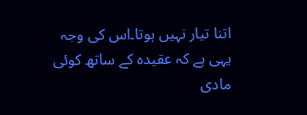اتنا تیار نہیں ہوتا۔اس کی وجہ یہی ہے کہ عقیدہ کے ساتھ کوئی مادی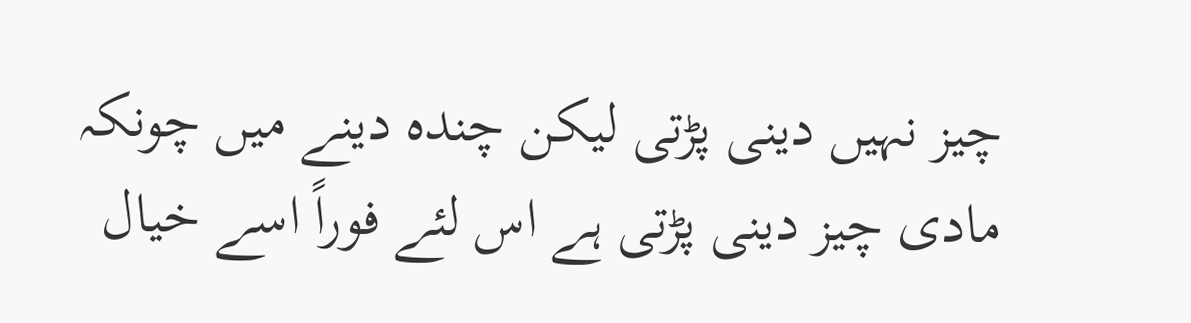چیز نہیں دینی پڑتی لیکن چندہ دینے میں چونکہ مادی چیز دینی پڑتی ہے اس لئے فوراً اسے خیال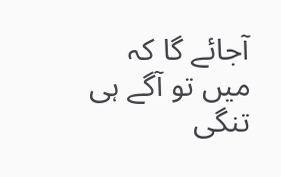آجائے گا کہ میں تو آگے ہی تنگی